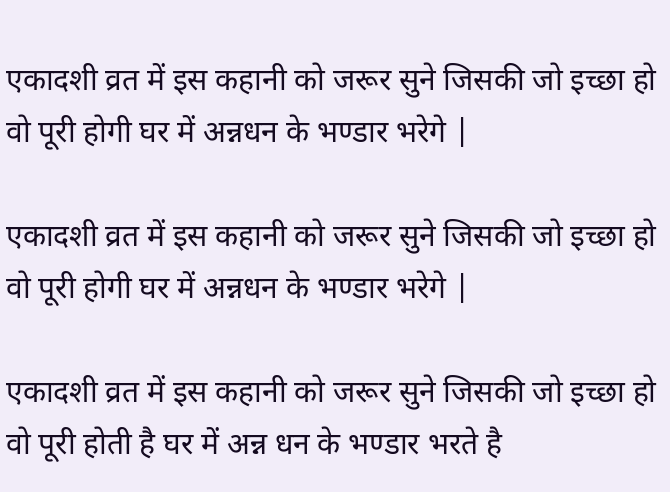एकादशी व्रत में इस कहानी को जरूर सुने जिसकी जो इच्छा हो वो पूरी होगी घर में अन्नधन के भण्डार भरेगे |

एकादशी व्रत में इस कहानी को जरूर सुने जिसकी जो इच्छा हो वो पूरी होगी घर में अन्नधन के भण्डार भरेगे |

एकादशी व्रत में इस कहानी को जरूर सुने जिसकी जो इच्छा हो वो पूरी होती है घर में अन्न धन के भण्डार भरते है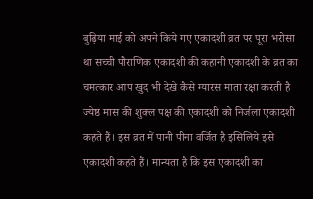बुढ़िया माई को अपने किये गए एकादशी व्रत पर पूरा भरोसा था सच्ची पौराणिक एकादशी की कहानी एकादशी के व्रत का चमत्कार आप खुद भी देखे कैसे ग्यारस माता रक्षा करती है ज्येष्ठ मास की शुक्ल पक्ष की एकादशी को निर्जला एकादशी कहते हैं। इस व्रत में पानी पीना वर्जित है इसिलिये इसे एकादशी कहते हैं। मान्यता है कि इस एकादशी का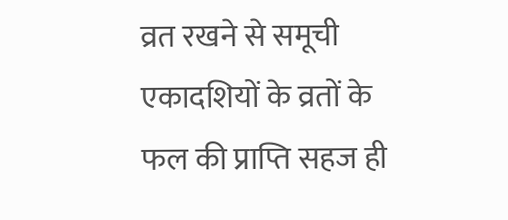व्रत रखने से समूची एकादशियों के व्रतों के फल की प्राप्ति सहज ही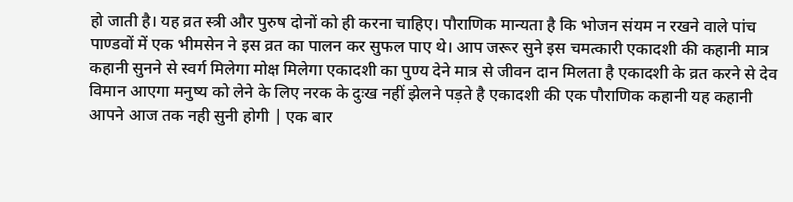हो जाती है। यह व्रत स्त्री और पुरुष दोनों को ही करना चाहिए। पौराणिक मान्यता है कि भोजन संयम न रखने वाले पांच पाण्डवों में एक भीमसेन ने इस व्रत का पालन कर सुफल पाए थे। आप जरूर सुने इस चमत्कारी एकादशी की कहानी मात्र कहानी सुनने से स्वर्ग मिलेगा मोक्ष मिलेगा एकादशी का पुण्य देने मात्र से जीवन दान मिलता है एकादशी के व्रत करने से देव विमान आएगा मनुष्य को लेने के लिए नरक के दुःख नहीं झेलने पड़ते है एकादशी की एक पौराणिक कहानी यह कहानी आपने आज तक नही सुनी होगी | एक बार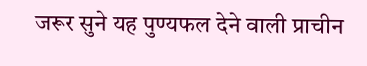जरूर सुने यह पुण्यफल देने वाली प्राचीन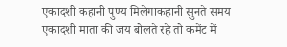एकादशी कहानी पुण्य मिलेगाकहानी सुनते समय एकादशी माता की जय बोलते रहे तो कमेंट में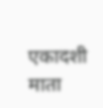एकादशी माता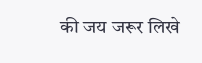की जय जरूर लिखे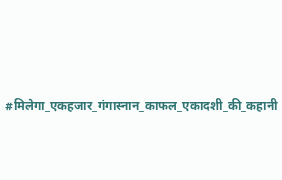#मिलेगा_एकहजार_गंगास्नान_काफल_एकादशी_की_कहानी